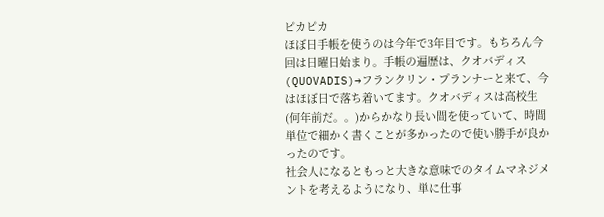ピカピカ
ほぼ日手帳を使うのは今年で3年目です。もちろん今回は日曜日始まり。手帳の遍歴は、クオバディス(QUOVADIS)→フランクリン・プランナーと来て、今はほぼ日で落ち着いてます。クオバディスは高校生(何年前だ。。)からかなり長い間を使っていて、時間単位で細かく書くことが多かったので使い勝手が良かったのです。
社会人になるともっと大きな意味でのタイムマネジメントを考えるようになり、単に仕事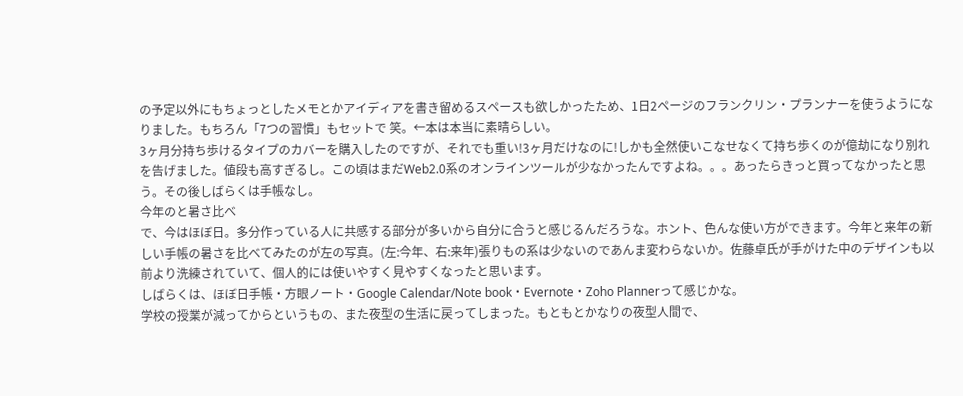の予定以外にもちょっとしたメモとかアイディアを書き留めるスペースも欲しかったため、1日2ページのフランクリン・プランナーを使うようになりました。もちろん「7つの習慣」もセットで 笑。←本は本当に素晴らしい。
3ヶ月分持ち歩けるタイプのカバーを購入したのですが、それでも重い!3ヶ月だけなのに!しかも全然使いこなせなくて持ち歩くのが億劫になり別れを告げました。値段も高すぎるし。この頃はまだWeb2.0系のオンラインツールが少なかったんですよね。。。あったらきっと買ってなかったと思う。その後しばらくは手帳なし。
今年のと暑さ比べ
で、今はほぼ日。多分作っている人に共感する部分が多いから自分に合うと感じるんだろうな。ホント、色んな使い方ができます。今年と来年の新しい手帳の暑さを比べてみたのが左の写真。(左:今年、右:来年)張りもの系は少ないのであんま変わらないか。佐藤卓氏が手がけた中のデザインも以前より洗練されていて、個人的には使いやすく見やすくなったと思います。
しばらくは、ほぼ日手帳・方眼ノート・Google Calendar/Note book・Evernote・Zoho Plannerって感じかな。
学校の授業が減ってからというもの、また夜型の生活に戻ってしまった。もともとかなりの夜型人間で、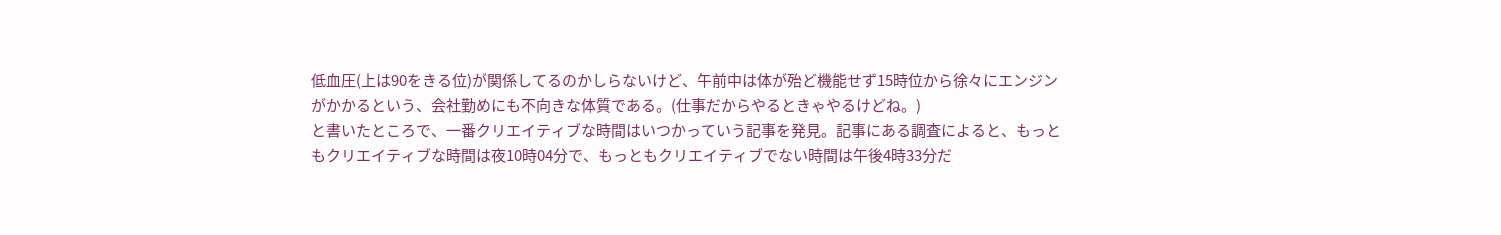低血圧(上は90をきる位)が関係してるのかしらないけど、午前中は体が殆ど機能せず15時位から徐々にエンジンがかかるという、会社勤めにも不向きな体質である。(仕事だからやるときゃやるけどね。)
と書いたところで、一番クリエイティブな時間はいつかっていう記事を発見。記事にある調査によると、もっともクリエイティブな時間は夜10時04分で、もっともクリエイティブでない時間は午後4時33分だ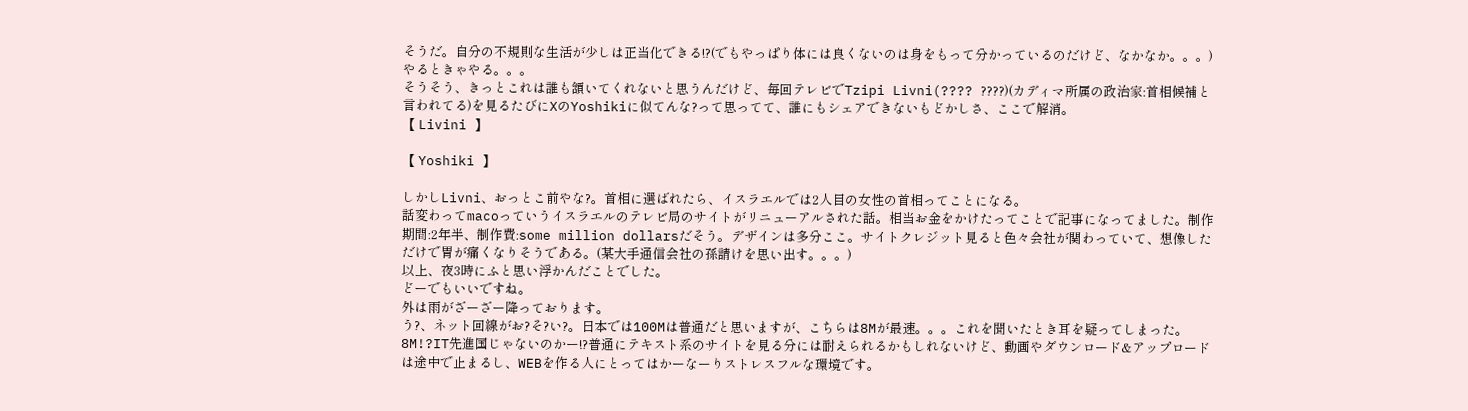そうだ。自分の不規則な生活が少しは正当化できる!?(でもやっぱり体には良くないのは身をもって分かっているのだけど、なかなか。。。)
やるときゃやる。。。
そうそう、きっとこれは誰も頷いてくれないと思うんだけど、毎回テレビでTzipi Livni(???? ????)(カディマ所属の政治家:首相候補と言われてる)を見るたびにXのYoshikiに似てんな?って思ってて、誰にもシェアできないもどかしさ、ここで解消。
【 Livini 】

【 Yoshiki 】

しかしLivni、おっとこ前やな?。首相に選ばれたら、イスラエルでは2人目の女性の首相ってことになる。
話変わってmacoっていうイスラエルのテレビ局のサイトがリニューアルされた話。相当お金をかけたってことで記事になってました。制作期間:2年半、制作費:some million dollarsだそう。デザインは多分ここ。サイトクレジット見ると色々会社が関わっていて、想像しただけで胃が痛くなりそうである。(某大手通信会社の孫請けを思い出す。。。)
以上、夜3時にふと思い浮かんだことでした。
どーでもいいですね。
外は雨がざーざー降っております。
う?、ネット回線がお?そ?い?。日本では100Mは普通だと思いますが、こちらは8Mが最速。。。これを聞いたとき耳を疑ってしまった。8M!?IT先進国じゃないのかー!?普通にテキスト系のサイトを見る分には耐えられるかもしれないけど、動画やダウンロード&アップロードは途中で止まるし、WEBを作る人にとってはかーなーりストレスフルな環境です。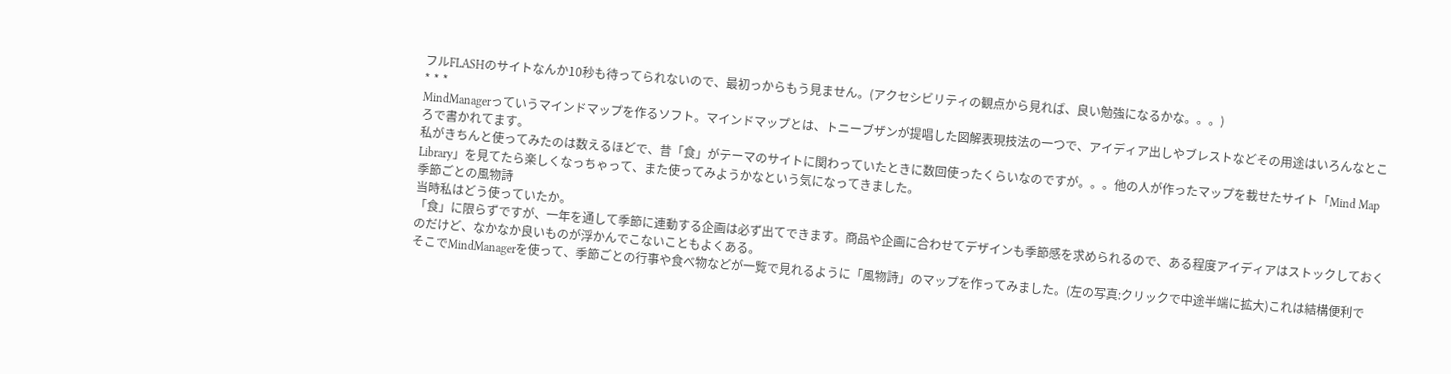フルFLASHのサイトなんか10秒も待ってられないので、最初っからもう見ません。(アクセシビリティの観点から見れば、良い勉強になるかな。。。)
* * *
MindManagerっていうマインドマップを作るソフト。マインドマップとは、トニーブザンが提唱した図解表現技法の一つで、アイディア出しやブレストなどその用途はいろんなところで書かれてます。
私がきちんと使ってみたのは数えるほどで、昔「食」がテーマのサイトに関わっていたときに数回使ったくらいなのですが。。。他の人が作ったマップを載せたサイト「Mind Map Library」を見てたら楽しくなっちゃって、また使ってみようかなという気になってきました。
季節ごとの風物詩
当時私はどう使っていたか。
「食」に限らずですが、一年を通して季節に連動する企画は必ず出てできます。商品や企画に合わせてデザインも季節感を求められるので、ある程度アイディアはストックしておくのだけど、なかなか良いものが浮かんでこないこともよくある。
そこでMindManagerを使って、季節ごとの行事や食べ物などが一覧で見れるように「風物詩」のマップを作ってみました。(左の写真:クリックで中途半端に拡大)これは結構便利で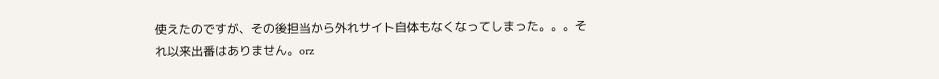使えたのですが、その後担当から外れサイト自体もなくなってしまった。。。それ以来出番はありません。orz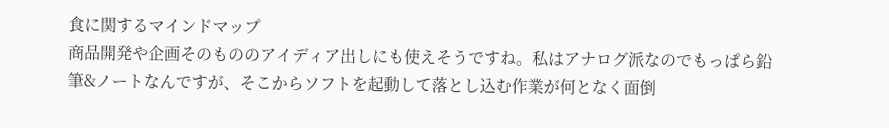食に関するマインドマップ
商品開発や企画そのもののアイディア出しにも使えそうですね。私はアナログ派なのでもっぱら鉛筆&ノートなんですが、そこからソフトを起動して落とし込む作業が何となく面倒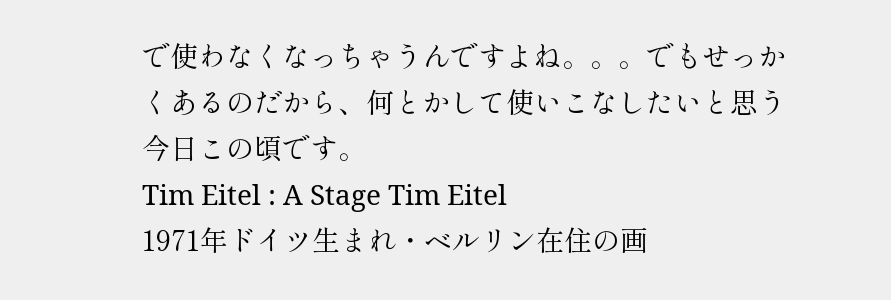で使わなくなっちゃうんですよね。。。でもせっかくあるのだから、何とかして使いこなしたいと思う今日この頃です。
Tim Eitel : A Stage Tim Eitel
1971年ドイツ生まれ・ベルリン在住の画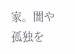家。闇や孤独を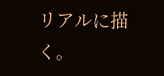リアルに描く。